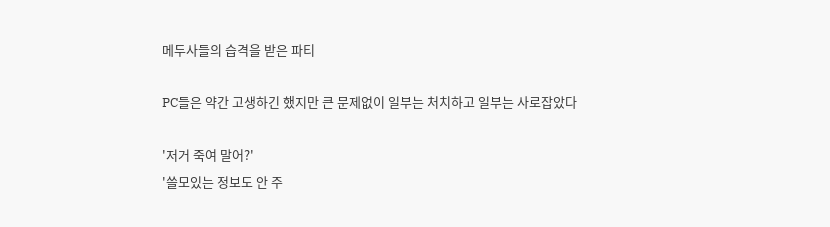메두사들의 습격을 받은 파티

PC들은 약간 고생하긴 했지만 큰 문제없이 일부는 처치하고 일부는 사로잡았다

'저거 죽여 말어?'
'쓸모있는 정보도 안 주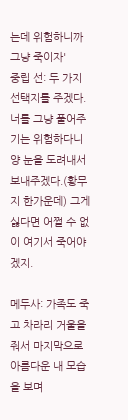는데 위험하니까 그냥 죽이자'
중립 선: 두 가지 선택지를 주겠다. 너를 그냥 풀어주기는 위험하다니 양 눈을 도려내서 보내주겠다.(황무지 한가운데) 그게 싫다면 어쩔 수 없이 여기서 죽어야겠지.

메두사: 가족도 죽고 차라리 거울을 줘서 마지막으로 아름다운 내 모습을 보며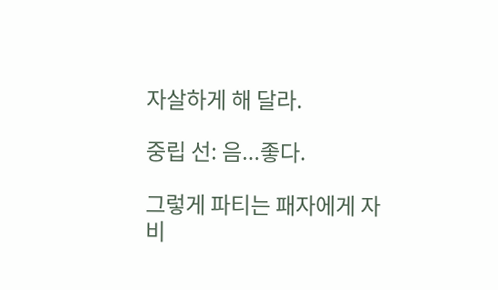자살하게 해 달라.

중립 선: 음...좋다.

그렇게 파티는 패자에게 자비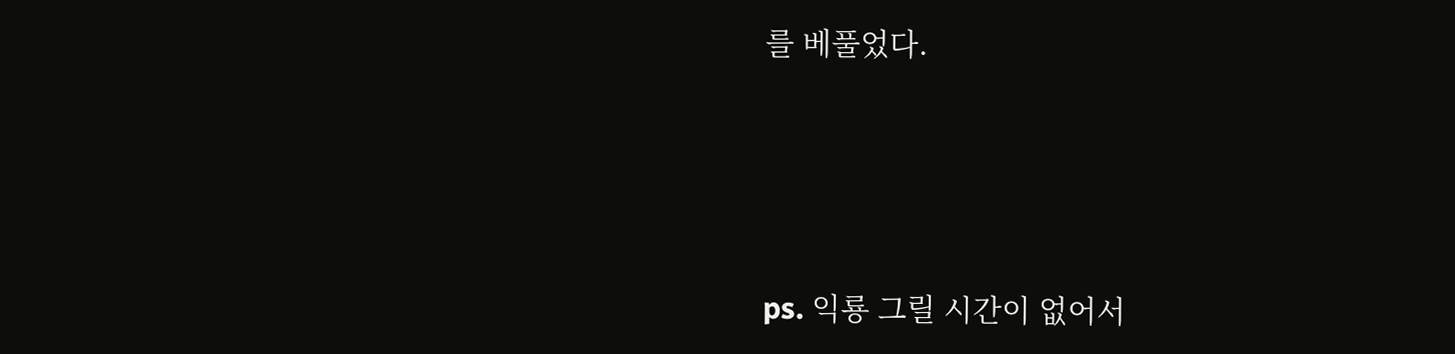를 베풀었다.




ps. 익룡 그릴 시간이 없어서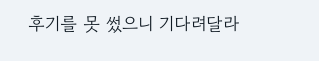후기를 못 썼으니 기다려달라